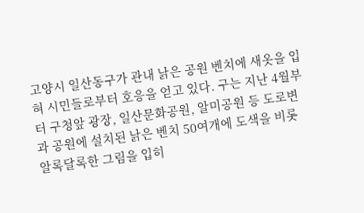고양시 일산동구가 관내 낡은 공원 벤치에 새옷을 입혀 시민들로부터 호응을 얻고 있다. 구는 지난 4월부터 구청앞 광장, 일산문화공원, 알미공원 등 도로변과 공원에 설치된 낡은 벤치 50여개에 도색을 비롯 알록달록한 그림을 입히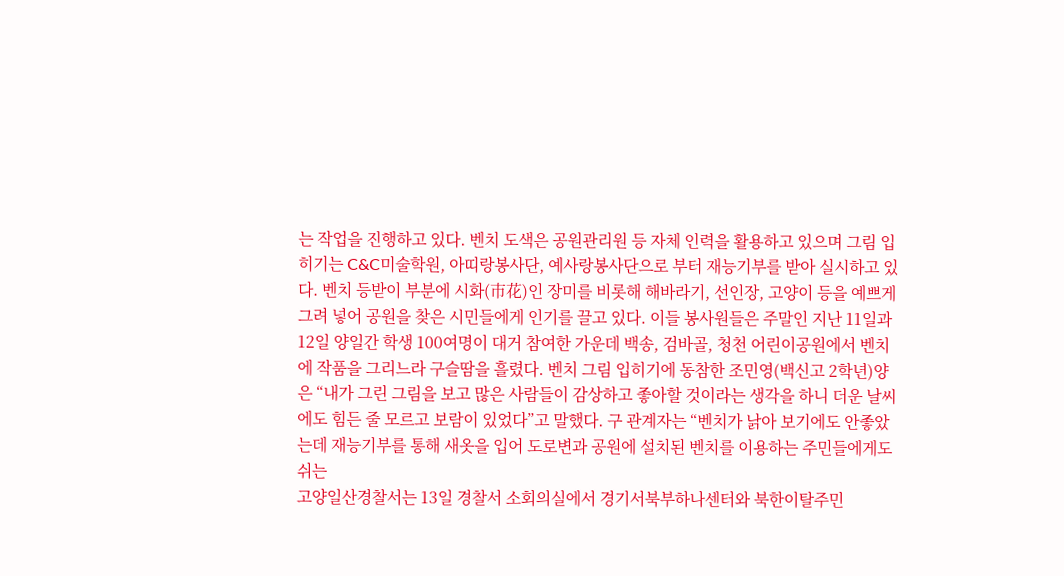는 작업을 진행하고 있다. 벤치 도색은 공원관리원 등 자체 인력을 활용하고 있으며 그림 입히기는 C&C미술학원, 아띠랑봉사단, 예사랑봉사단으로 부터 재능기부를 받아 실시하고 있다. 벤치 등받이 부분에 시화(市花)인 장미를 비롯해 해바라기, 선인장, 고양이 등을 예쁘게 그려 넣어 공원을 찾은 시민들에게 인기를 끌고 있다. 이들 봉사원들은 주말인 지난 11일과 12일 양일간 학생 100여명이 대거 참여한 가운데 백송, 검바골, 청천 어린이공원에서 벤치에 작품을 그리느라 구슬땀을 흘렸다. 벤치 그림 입히기에 동참한 조민영(백신고 2학년)양은 “내가 그린 그림을 보고 많은 사람들이 감상하고 좋아할 것이라는 생각을 하니 더운 날씨에도 힘든 줄 모르고 보람이 있었다”고 말했다. 구 관계자는 “벤치가 낡아 보기에도 안좋았는데 재능기부를 통해 새옷을 입어 도로변과 공원에 설치된 벤치를 이용하는 주민들에게도 쉬는
고양일산경찰서는 13일 경찰서 소회의실에서 경기서북부하나센터와 북한이탈주민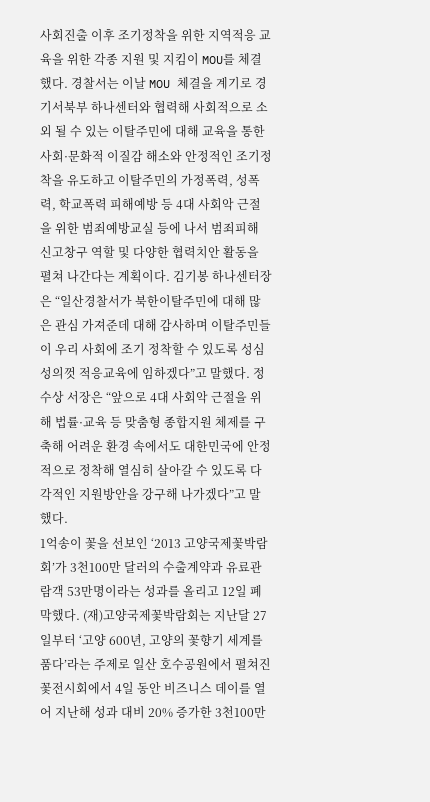사회진출 이후 조기정착을 위한 지역적응 교육을 위한 각종 지원 및 지킴이 MOU를 체결했다. 경찰서는 이날 MOU 체결을 계기로 경기서북부 하나센터와 협력해 사회적으로 소외 될 수 있는 이탈주민에 대해 교육을 통한 사회·문화적 이질감 해소와 안정적인 조기정착을 유도하고 이탈주민의 가정폭력, 성폭력, 학교폭력 피해예방 등 4대 사회악 근절을 위한 범죄예방교실 등에 나서 범죄피해 신고창구 역할 및 다양한 협력치안 활동을 펼쳐 나간다는 계획이다. 김기봉 하나센터장은 “일산경찰서가 북한이탈주민에 대해 많은 관심 가져준데 대해 감사하며 이탈주민들이 우리 사회에 조기 정착할 수 있도록 성심성의껏 적응교육에 임하겠다”고 말했다. 정수상 서장은 “앞으로 4대 사회악 근절을 위해 법률·교육 등 맞춤형 종합지원 체제를 구축해 어려운 환경 속에서도 대한민국에 안정적으로 정착해 열심히 살아갈 수 있도록 다각적인 지원방안을 강구해 나가겠다”고 말했다.
1억송이 꽃을 선보인 ‘2013 고양국제꽃박람회’가 3천100만 달러의 수출계약과 유료관람객 53만명이라는 성과를 올리고 12일 폐막했다. (재)고양국제꽃박람회는 지난달 27일부터 ‘고양 600년, 고양의 꽃향기 세계를 품다’라는 주제로 일산 호수공원에서 펼쳐진 꽃전시회에서 4일 동안 비즈니스 데이를 열어 지난해 성과 대비 20% 증가한 3천100만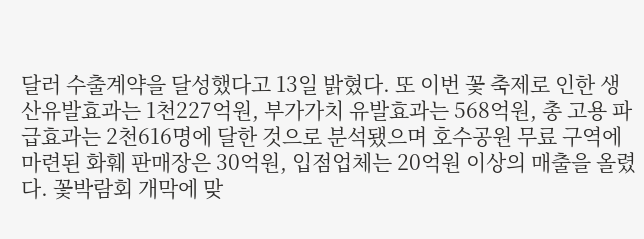달러 수출계약을 달성했다고 13일 밝혔다. 또 이번 꽃 축제로 인한 생산유발효과는 1천227억원, 부가가치 유발효과는 568억원, 총 고용 파급효과는 2천616명에 달한 것으로 분석됐으며 호수공원 무료 구역에 마련된 화훼 판매장은 30억원, 입점업체는 20억원 이상의 매출을 올렸다. 꽃박람회 개막에 맞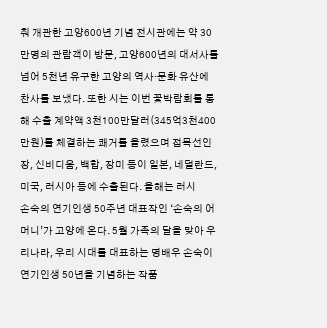춰 개관한 고양600년 기념 전시관에는 약 30만명의 관람객이 방문, 고양600년의 대서사를 넘어 5천년 유구한 고양의 역사·문화 유산에 찬사를 보냈다. 또한 시는 이번 꽃박람회를 통해 수출 계약액 3천100만달러(345억3천400만원)를 체결하는 쾌거를 올렸으며 접목선인장, 신비디움, 백합, 장미 등이 일본, 네덜란드, 미국, 러시아 등에 수출된다. 올해는 러시
손숙의 연기인생 50주년 대표작인 ‘손숙의 어머니’가 고양에 온다. 5월 가족의 달을 맞아 우리나라, 우리 시대를 대표하는 명배우 손숙이 연기인생 50년을 기념하는 작품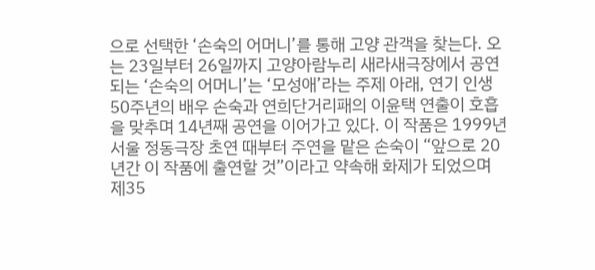으로 선택한 ‘손숙의 어머니’를 통해 고양 관객을 찾는다. 오는 23일부터 26일까지 고양아람누리 새라새극장에서 공연되는 ‘손숙의 어머니’는 ‘모성애’라는 주제 아래, 연기 인생 50주년의 배우 손숙과 연희단거리패의 이윤택 연출이 호흡을 맞추며 14년째 공연을 이어가고 있다. 이 작품은 1999년 서울 정동극장 초연 때부터 주연을 맡은 손숙이 “앞으로 20년간 이 작품에 출연할 것”이라고 약속해 화제가 되었으며 제35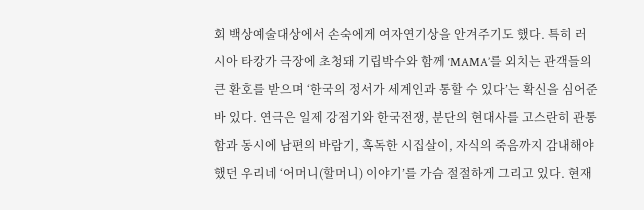회 백상예술대상에서 손숙에게 여자연기상을 안겨주기도 했다. 특히 러시아 타캉가 극장에 초청돼 기립박수와 함께 ‘MAMA’를 외치는 관객들의 큰 환호를 받으며 ‘한국의 정서가 세계인과 통할 수 있다’는 확신을 심어준 바 있다. 연극은 일제 강점기와 한국전쟁, 분단의 현대사를 고스란히 관통함과 동시에 남편의 바람기, 혹독한 시집살이, 자식의 죽음까지 감내해야 했던 우리네 ‘어머니(할머니) 이야기’를 가슴 절절하게 그리고 있다. 현재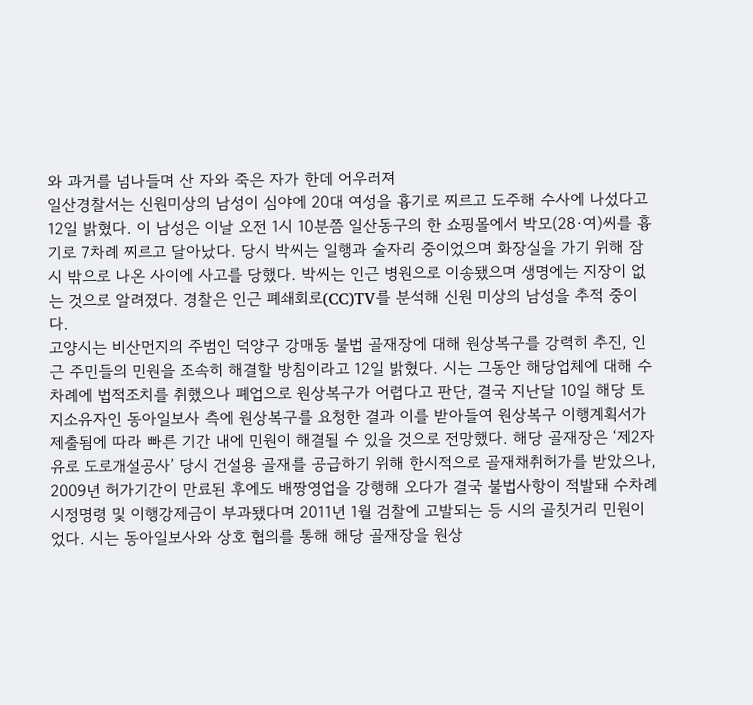와 과거를 넘나들며 산 자와 죽은 자가 한데 어우러져
일산경찰서는 신원미상의 남성이 심야에 20대 여성을 흉기로 찌르고 도주해 수사에 나섰다고 12일 밝혔다. 이 남성은 이날 오전 1시 10분쯤 일산동구의 한 쇼핑몰에서 박모(28·여)씨를 흉기로 7차례 찌르고 달아났다. 당시 박씨는 일행과 술자리 중이었으며 화장실을 가기 위해 잠시 밖으로 나온 사이에 사고를 당했다. 박씨는 인근 병원으로 이송됐으며 생명에는 지장이 없는 것으로 알려졌다. 경찰은 인근 폐쇄회로(CC)TV를 분석해 신원 미상의 남성을 추적 중이다.
고양시는 비산먼지의 주범인 덕양구 강매동 불법 골재장에 대해 원상복구를 강력히 추진, 인근 주민들의 민원을 조속히 해결할 방침이라고 12일 밝혔다. 시는 그동안 해당업체에 대해 수차례에 법적조치를 취했으나 폐업으로 원상복구가 어렵다고 판단, 결국 지난달 10일 해당 토지소유자인 동아일보사 측에 원상복구를 요청한 결과 이를 받아들여 원상복구 이행계획서가 제출됨에 따라 빠른 기간 내에 민원이 해결될 수 있을 것으로 전망했다. 해당 골재장은 ‘제2자유로 도로개설공사’ 당시 건설용 골재를 공급하기 위해 한시적으로 골재채취허가를 받았으나, 2009년 허가기간이 만료된 후에도 배짱영업을 강행해 오다가 결국 불법사항이 적발돼 수차례 시정명령 및 이행강제금이 부과됐다며 2011년 1월 검찰에 고발되는 등 시의 골칫거리 민원이었다. 시는 동아일보사와 상호 협의를 통해 해당 골재장을 원상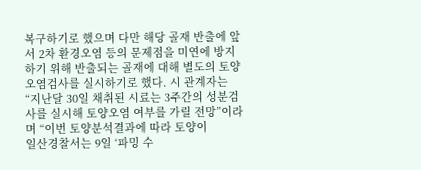복구하기로 했으며 다만 해당 골재 반출에 앞서 2차 환경오염 등의 문제점을 미연에 방지하기 위해 반출되는 골재에 대해 별도의 토양오염검사를 실시하기로 했다. 시 관계자는 “지난달 30일 채취된 시료는 3주간의 성분검사를 실시해 토양오염 여부를 가릴 전망”이라며 “이번 토양분석결과에 따라 토양이
일산경찰서는 9일 ‘파밍 수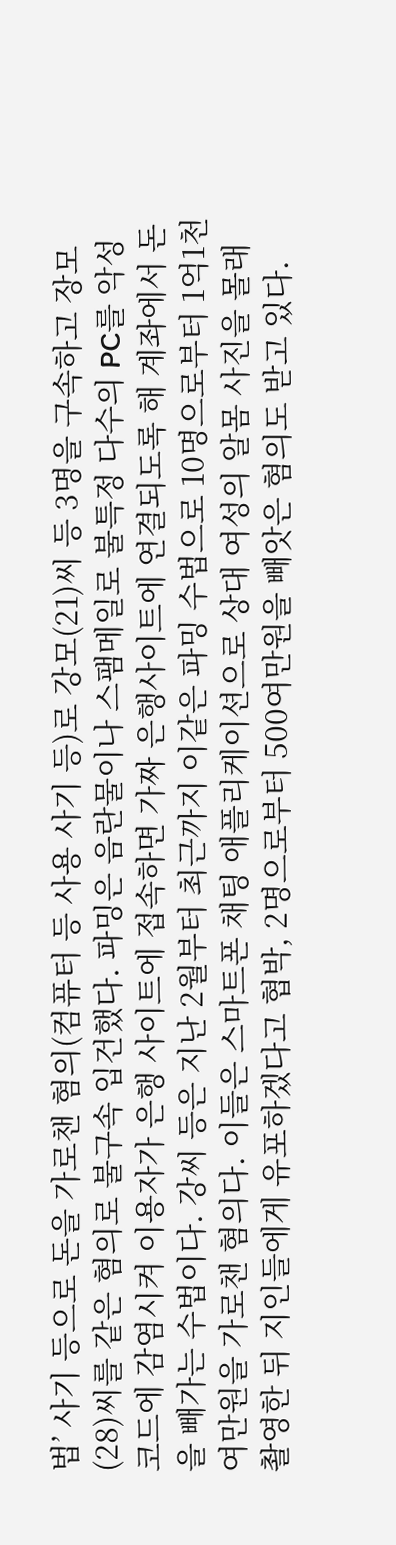법’ 사기 등으로 돈을 가로챈 혐의(컴퓨터 등 사용 사기 등)로 강모(21)씨 등 3명을 구속하고 장모(28)씨를 같은 혐의로 불구속 입건했다. 파밍은 음란물이나 스팸메일로 불특정 다수의 PC를 악성코드에 감염시켜 이용자가 은행 사이트에 접속하면 가짜 은행사이트에 연결되도록 해 계좌에서 돈을 빼가는 수법이다. 강씨 등은 지난 2월부터 최근까지 이같은 파밍 수법으로 10명으로부터 1억1천여만원을 가로챈 혐의다. 이들은 스마트폰 채팅 애플리케이션으로 상대 여성의 알몸 사진을 몰래 촬영한 뒤 지인들에게 유포하겠다고 협박, 2명으로부터 500여만원을 빼앗은 혐의도 받고 있다.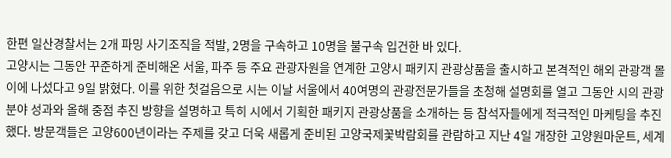한편 일산경찰서는 2개 파밍 사기조직을 적발, 2명을 구속하고 10명을 불구속 입건한 바 있다.
고양시는 그동안 꾸준하게 준비해온 서울, 파주 등 주요 관광자원을 연계한 고양시 패키지 관광상품을 출시하고 본격적인 해외 관광객 몰이에 나섰다고 9일 밝혔다. 이를 위한 첫걸음으로 시는 이날 서울에서 40여명의 관광전문가들을 초청해 설명회를 열고 그동안 시의 관광분야 성과와 올해 중점 추진 방향을 설명하고 특히 시에서 기획한 패키지 관광상품을 소개하는 등 참석자들에게 적극적인 마케팅을 추진했다. 방문객들은 고양600년이라는 주제를 갖고 더욱 새롭게 준비된 고양국제꽃박람회를 관람하고 지난 4일 개장한 고양원마운트, 세계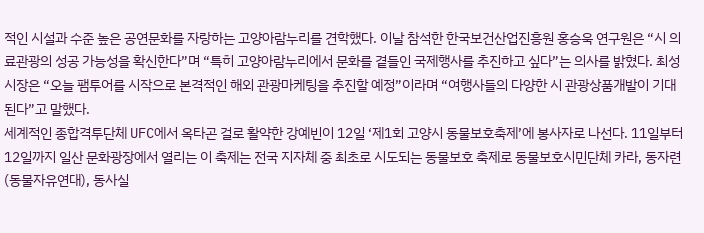적인 시설과 수준 높은 공연문화를 자랑하는 고양아람누리를 견학했다. 이날 참석한 한국보건산업진흥원 홍승욱 연구원은 “시 의료관광의 성공 가능성을 확신한다”며 “특히 고양아람누리에서 문화를 곁들인 국제행사를 추진하고 싶다”는 의사를 밝혔다. 최성 시장은 “오늘 팸투어를 시작으로 본격적인 해외 관광마케팅을 추진할 예정”이라며 “여행사들의 다양한 시 관광상품개발이 기대된다”고 말했다.
세계적인 종합격투단체 UFC에서 옥타곤 걸로 활약한 강예빈이 12일 ‘제1회 고양시 동물보호축제’에 봉사자로 나선다. 11일부터 12일까지 일산 문화광장에서 열리는 이 축제는 전국 지자체 중 최초로 시도되는 동물보호 축제로 동물보호시민단체 카라, 동자련(동물자유연대), 동사실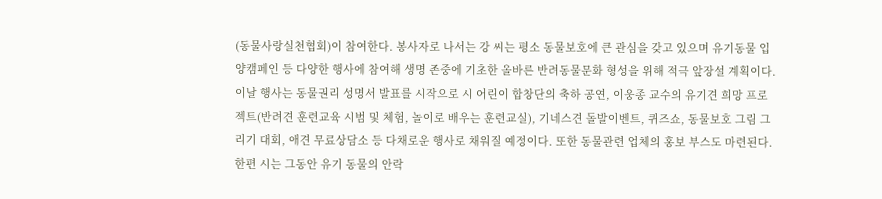(동물사랑실천협회)이 참여한다. 봉사자로 나서는 강 씨는 평소 동물보호에 큰 관심을 갖고 있으며 유기동물 입양캠페인 등 다양한 행사에 참여해 생명 존중에 기초한 올바른 반려동물문화 형성을 위해 적극 앞장설 계획이다. 이날 행사는 동물권리 성명서 발표를 시작으로 시 어린이 합창단의 축하 공연, 이웅종 교수의 유기견 희망 프로젝트(반려견 훈련교육 시범 및 체험, 놀이로 배우는 훈련교실), 기네스견 돌발이벤트, 퀴즈쇼, 동물보호 그림 그리기 대회, 애견 무료상담소 등 다채로운 행사로 채워질 예정이다. 또한 동물관련 업체의 홍보 부스도 마련된다. 한편 시는 그동안 유기 동물의 안락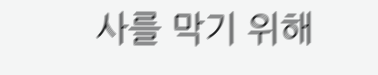사를 막기 위해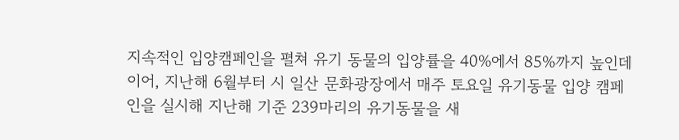지속적인 입양캠페인을 펼쳐 유기 동물의 입양률을 40%에서 85%까지 높인데 이어, 지난해 6월부터 시 일산 문화광장에서 매주 토요일 유기동물 입양 캠페인을 실시해 지난해 기준 239마리의 유기동물을 새